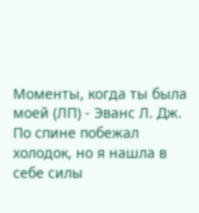Моменты, когда ты была моей (ЛП) - Эванс Л. Дж.
По спине побежал холодок, но я нашла в себе силы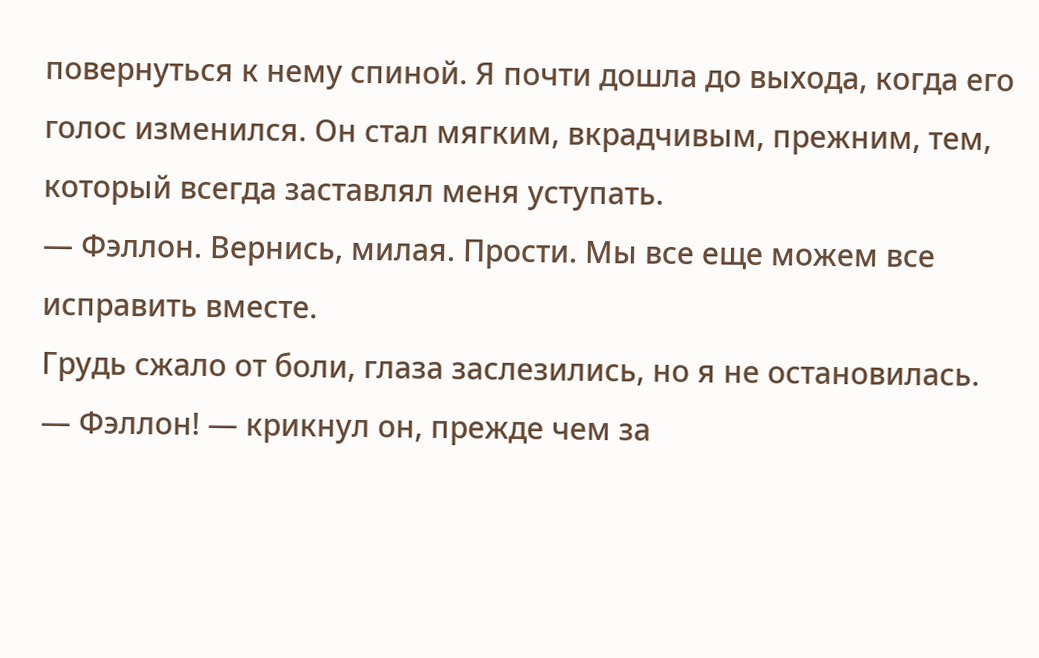повернуться к нему спиной. Я почти дошла до выхода, когда его голос изменился. Он стал мягким, вкрадчивым, прежним, тем, который всегда заставлял меня уступать.
— Фэллон. Вернись, милая. Прости. Мы все еще можем все исправить вместе.
Грудь сжало от боли, глаза заслезились, но я не остановилась.
— Фэллон! — крикнул он, прежде чем за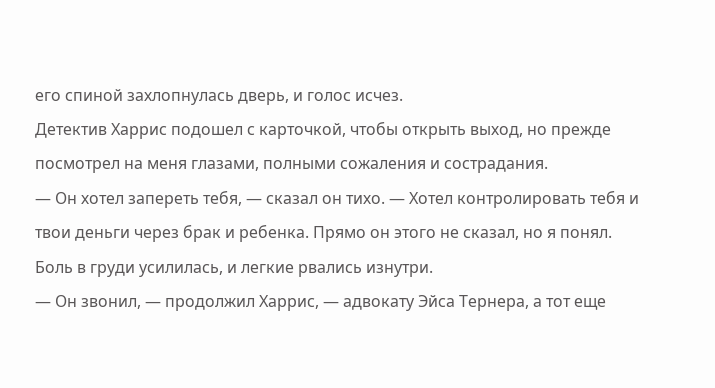его спиной захлопнулась дверь, и голос исчез.
Детектив Харрис подошел с карточкой, чтобы открыть выход, но прежде посмотрел на меня глазами, полными сожаления и сострадания.
— Он хотел запереть тебя, — сказал он тихо. — Хотел контролировать тебя и твои деньги через брак и ребенка. Прямо он этого не сказал, но я понял.
Боль в груди усилилась, и легкие рвались изнутри.
— Он звонил, — продолжил Харрис, — адвокату Эйса Тернера, а тот еще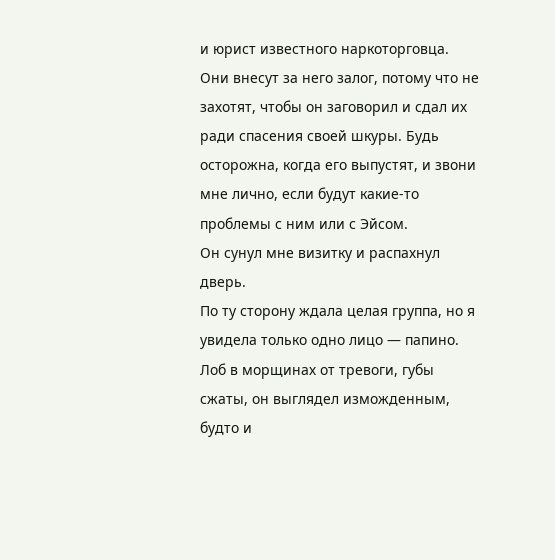и юрист известного наркоторговца. Они внесут за него залог, потому что не захотят, чтобы он заговорил и сдал их ради спасения своей шкуры. Будь осторожна, когда его выпустят, и звони мне лично, если будут какие-то проблемы с ним или с Эйсом.
Он сунул мне визитку и распахнул дверь.
По ту сторону ждала целая группа, но я увидела только одно лицо — папино. Лоб в морщинах от тревоги, губы сжаты, он выглядел изможденным, будто и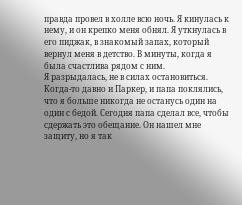правда провел в холле всю ночь. Я кинулась к нему, и он крепко меня обнял. Я уткнулась в его пиджак, в знакомый запах, который вернул меня в детство. В минуты, когда я была счастлива рядом с ним.
Я разрыдалась, не в силах остановиться.
Когда-то давно и Паркер, и папа поклялись, что я больше никогда не останусь один на один с бедой. Сегодня папа сделал все, чтобы сдержать это обещание. Он нашел мне защиту, но я так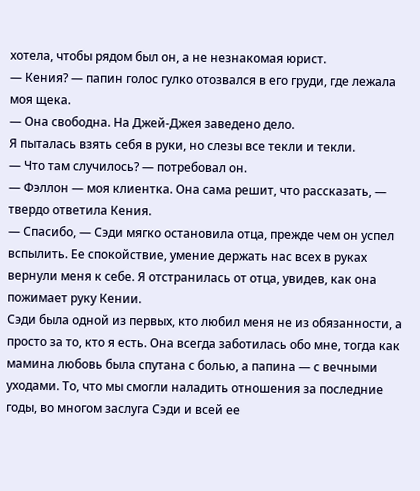хотела, чтобы рядом был он, а не незнакомая юрист.
— Кения? — папин голос гулко отозвался в его груди, где лежала моя щека.
— Она свободна. На Джей-Джея заведено дело.
Я пыталась взять себя в руки, но слезы все текли и текли.
— Что там случилось? — потребовал он.
— Фэллон — моя клиентка. Она сама решит, что рассказать, — твердо ответила Кения.
— Спасибо, — Сэди мягко остановила отца, прежде чем он успел вспылить. Ее спокойствие, умение держать нас всех в руках вернули меня к себе. Я отстранилась от отца, увидев, как она пожимает руку Кении.
Сэди была одной из первых, кто любил меня не из обязанности, а просто за то, кто я есть. Она всегда заботилась обо мне, тогда как мамина любовь была спутана с болью, а папина — с вечными уходами. То, что мы смогли наладить отношения за последние годы, во многом заслуга Сэди и всей ее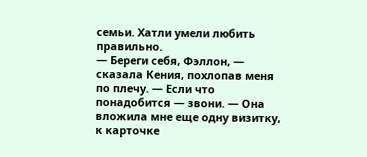семьи. Хатли умели любить правильно.
— Береги себя, Фэллон, — сказала Кения, похлопав меня по плечу. — Если что понадобится — звони. — Она вложила мне еще одну визитку, к карточке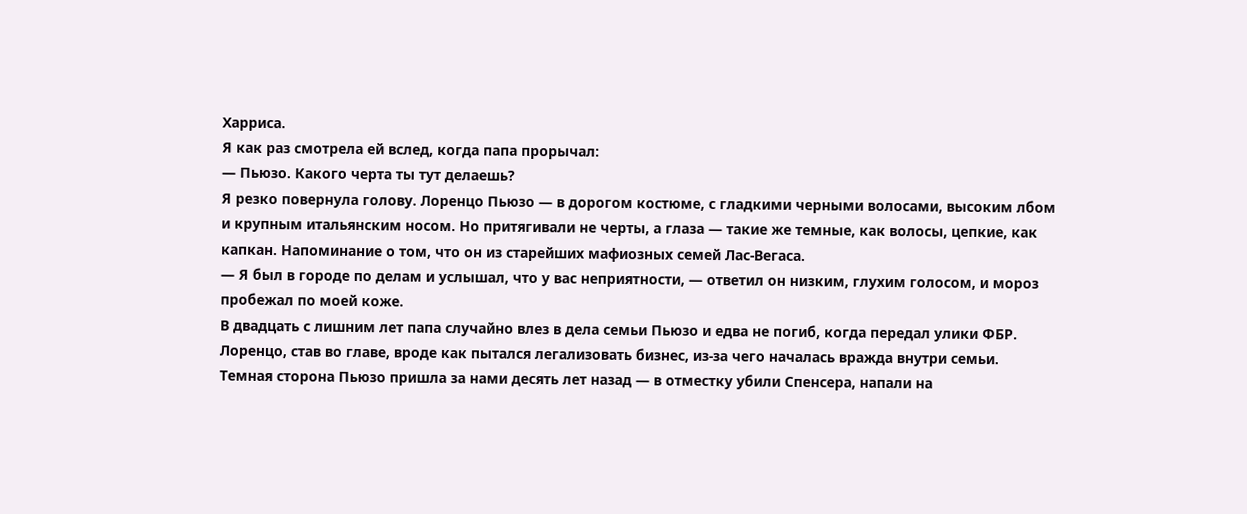Харриса.
Я как раз смотрела ей вслед, когда папа прорычал:
— Пьюзо. Какого черта ты тут делаешь?
Я резко повернула голову. Лоренцо Пьюзо — в дорогом костюме, с гладкими черными волосами, высоким лбом и крупным итальянским носом. Но притягивали не черты, а глаза — такие же темные, как волосы, цепкие, как капкан. Напоминание о том, что он из старейших мафиозных семей Лас-Вегаса.
— Я был в городе по делам и услышал, что у вас неприятности, — ответил он низким, глухим голосом, и мороз пробежал по моей коже.
В двадцать с лишним лет папа случайно влез в дела семьи Пьюзо и едва не погиб, когда передал улики ФБР. Лоренцо, став во главе, вроде как пытался легализовать бизнес, из-за чего началась вражда внутри семьи.
Темная сторона Пьюзо пришла за нами десять лет назад — в отместку убили Спенсера, напали на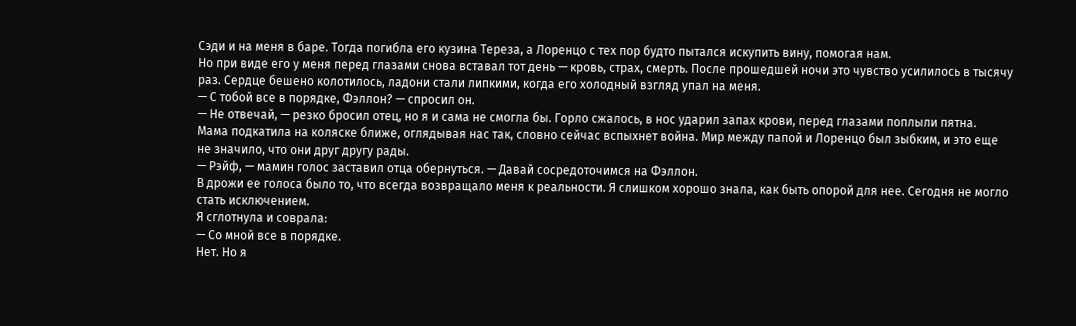Сэди и на меня в баре. Тогда погибла его кузина Тереза, а Лоренцо с тех пор будто пытался искупить вину, помогая нам.
Но при виде его у меня перед глазами снова вставал тот день — кровь, страх, смерть. После прошедшей ночи это чувство усилилось в тысячу раз. Сердце бешено колотилось, ладони стали липкими, когда его холодный взгляд упал на меня.
— С тобой все в порядке, Фэллон? — спросил он.
— Не отвечай, — резко бросил отец, но я и сама не смогла бы. Горло сжалось, в нос ударил запах крови, перед глазами поплыли пятна.
Мама подкатила на коляске ближе, оглядывая нас так, словно сейчас вспыхнет война. Мир между папой и Лоренцо был зыбким, и это еще не значило, что они друг другу рады.
— Рэйф, — мамин голос заставил отца обернуться. — Давай сосредоточимся на Фэллон.
В дрожи ее голоса было то, что всегда возвращало меня к реальности. Я слишком хорошо знала, как быть опорой для нее. Сегодня не могло стать исключением.
Я сглотнула и соврала:
— Со мной все в порядке.
Нет. Но я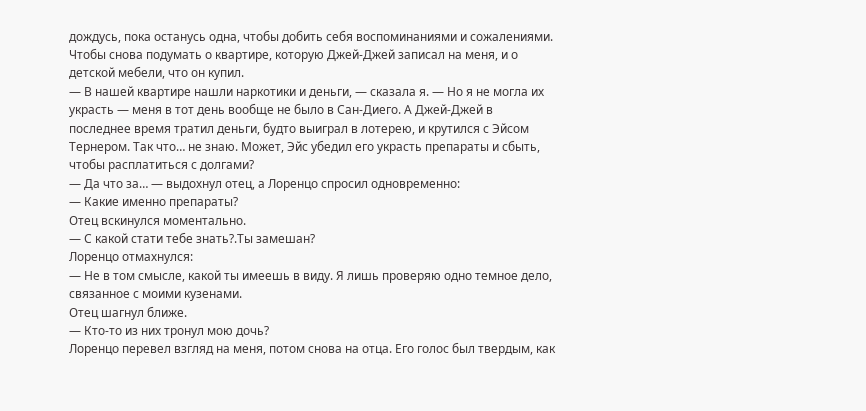дождусь, пока останусь одна, чтобы добить себя воспоминаниями и сожалениями. Чтобы снова подумать о квартире, которую Джей-Джей записал на меня, и о детской мебели, что он купил.
— В нашей квартире нашли наркотики и деньги, — сказала я. — Но я не могла их украсть — меня в тот день вообще не было в Сан-Диего. А Джей-Джей в последнее время тратил деньги, будто выиграл в лотерею, и крутился с Эйсом Тернером. Так что… не знаю. Может, Эйс убедил его украсть препараты и сбыть, чтобы расплатиться с долгами?
— Да что за… — выдохнул отец, а Лоренцо спросил одновременно:
— Какие именно препараты?
Отец вскинулся моментально.
— С какой стати тебе знать?.Ты замешан?
Лоренцо отмахнулся:
— Не в том смысле, какой ты имеешь в виду. Я лишь проверяю одно темное дело, связанное с моими кузенами.
Отец шагнул ближе.
— Кто-то из них тронул мою дочь?
Лоренцо перевел взгляд на меня, потом снова на отца. Его голос был твердым, как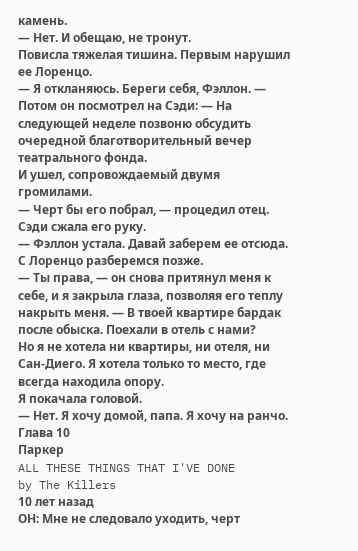камень.
— Нет. И обещаю, не тронут.
Повисла тяжелая тишина. Первым нарушил ее Лоренцо.
— Я откланяюсь. Береги себя, Фэллон. — Потом он посмотрел на Сэди: — На следующей неделе позвоню обсудить очередной благотворительный вечер театрального фонда.
И ушел, сопровождаемый двумя громилами.
— Черт бы его побрал, — процедил отец.
Сэди сжала его руку.
— Фэллон устала. Давай заберем ее отсюда. С Лоренцо разберемся позже.
— Ты права, — он снова притянул меня к себе, и я закрыла глаза, позволяя его теплу накрыть меня. — В твоей квартире бардак после обыска. Поехали в отель с нами?
Но я не хотела ни квартиры, ни отеля, ни Сан-Диего. Я хотела только то место, где всегда находила опору.
Я покачала головой.
— Нет. Я хочу домой, папа. Я хочу на ранчо.
Глава 10
Паркер
ALL THESE THINGS THAT I'VE DONE
by The Killers
10 лет назад
ОН: Мне не следовало уходить, черт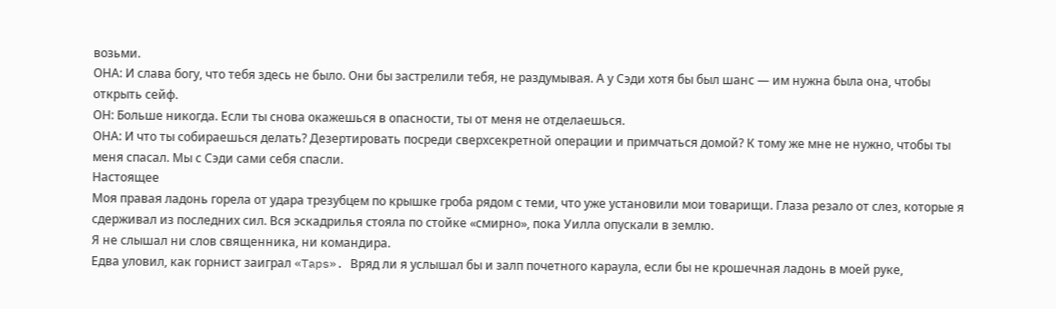возьми.
ОНА: И слава богу, что тебя здесь не было. Они бы застрелили тебя, не раздумывая. А у Сэди хотя бы был шанс — им нужна была она, чтобы открыть сейф.
ОН: Больше никогда. Если ты снова окажешься в опасности, ты от меня не отделаешься.
ОНА: И что ты собираешься делать? Дезертировать посреди сверхсекретной операции и примчаться домой? К тому же мне не нужно, чтобы ты меня спасал. Мы с Сэди сами себя спасли.
Настоящее
Моя правая ладонь горела от удара трезубцем по крышке гроба рядом с теми, что уже установили мои товарищи. Глаза резало от слез, которые я сдерживал из последних сил. Вся эскадрилья стояла по стойке «смирно», пока Уилла опускали в землю.
Я не слышал ни слов священника, ни командира.
Едва уловил, как горнист заиграл «Taps». Вряд ли я услышал бы и залп почетного караула, если бы не крошечная ладонь в моей руке,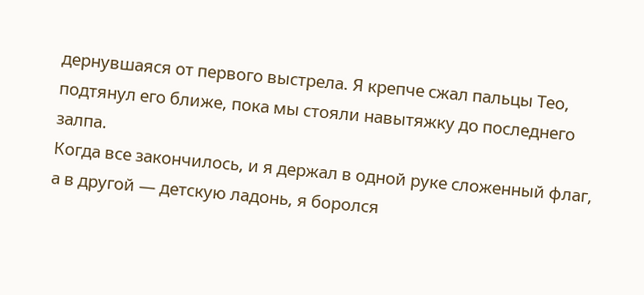дернувшаяся от первого выстрела. Я крепче сжал пальцы Тео, подтянул его ближе, пока мы стояли навытяжку до последнего залпа.
Когда все закончилось, и я держал в одной руке сложенный флаг, а в другой — детскую ладонь, я боролся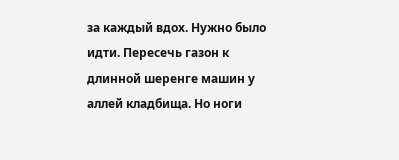за каждый вдох. Нужно было идти. Пересечь газон к длинной шеренге машин у аллей кладбища. Но ноги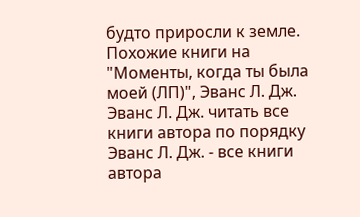будто приросли к земле.
Похожие книги на "Моменты, когда ты была моей (ЛП)", Эванс Л. Дж.
Эванс Л. Дж. читать все книги автора по порядку
Эванс Л. Дж. - все книги автора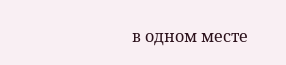в одном месте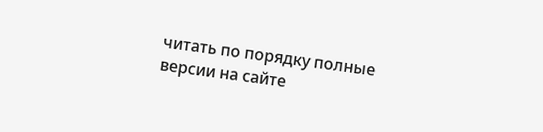читать по порядку полные версии на сайте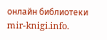онлайн библиотеки mir-knigi.info.